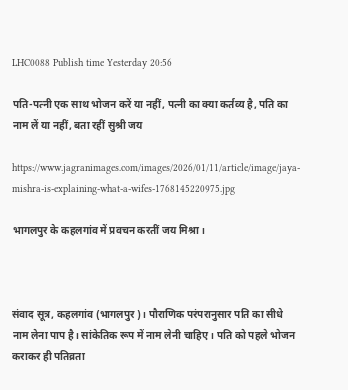LHC0088 Publish time Yesterday 20:56

पति-पत्नी एक साथ भोजन करें या नहीं, पत्नी का क्या कर्तव्य है, पति का नाम लें या नहीं, बता रहीं सुश्री जय

https://www.jagranimages.com/images/2026/01/11/article/image/jaya-mishra-is-explaining-what-a-wifes-1768145220975.jpg

भागलपुर के कहलगांव में प्रवचन करतीं जय मिश्रा।



संवाद सूत्र, कहलगांव (भागलपुर)। पौराणिक परंपरानुसार पति का सीधे नाम लेना पाप है। सांकेतिक रूप में नाम लेनी चाहिए। पति को पहले भोजन कराकर ही पतिव्रता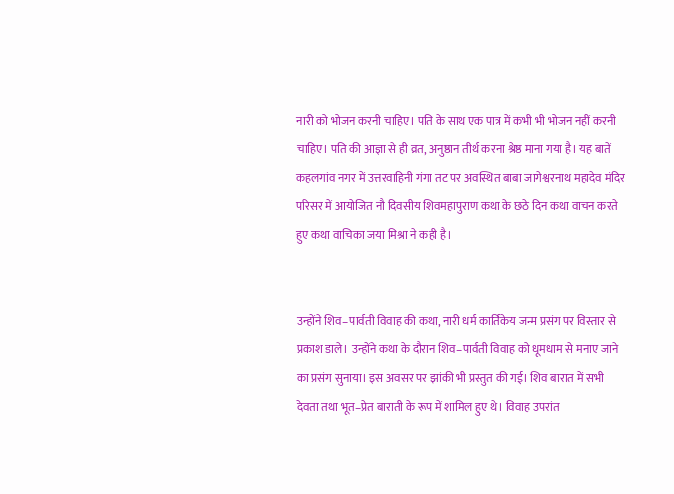नारी को भोजन करनी चाहिए। पति के साथ एक पात्र में कभी भी भोजन नहीं करनी चाहिए। पति की आज्ञा से ही व्रत, अनुष्ठान तीर्थ करना श्रेष्ठ माना गया है। यह बातें कहलगांव नगर में उत्तरवाहिनी गंगा तट पर अवस्थित बाबा जागेश्वरनाथ महादेव मंदिर परिसर में आयोजित नौ दिवसीय शिवमहापुराण कथा के छठे दिन कथा वाचन करते हुए कथा वाचिका जया मिश्रा ने कही है।


उन्होंने शिव–पार्वती विवाह की कथा, नारी धर्म कार्तिकेय जन्म प्रसंग पर विस्तार से प्रकाश डाले। उन्होंने कथा के दौरान शिव–पार्वती विवाह को धूमधाम से मनाए जाने का प्रसंग सुनाया। इस अवसर पर झांकी भी प्रस्तुत की गई। शिव बारात में सभी देवता तथा भूत–प्रेत बाराती के रूप में शामिल हुए थे। विवाह उपरांत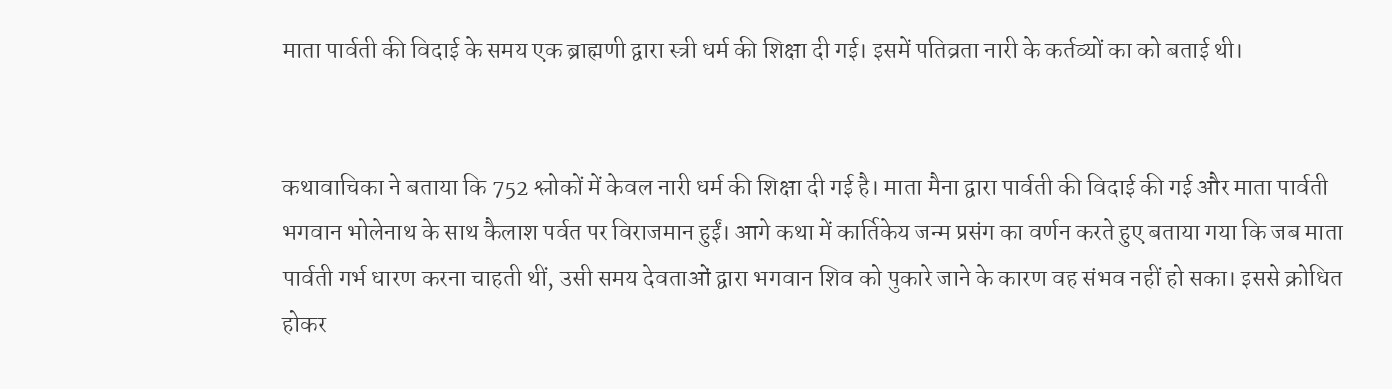माता पार्वती की विदाई के समय एक ब्राह्मणी द्वारा स्त्री धर्म की शिक्षा दी गई। इसमें पतिव्रता नारी के कर्तव्यों का को बताई थी।


कथावाचिका ने बताया कि 752 श्लोकों में केवल नारी धर्म की शिक्षा दी गई है। माता मैना द्वारा पार्वती की विदाई की गई और माता पार्वती भगवान भोलेनाथ के साथ कैलाश पर्वत पर विराजमान हुईं। आगे कथा में कार्तिकेय जन्म प्रसंग का वर्णन करते हुए बताया गया कि जब माता पार्वती गर्भ धारण करना चाहती थीं, उसी समय देवताओं द्वारा भगवान शिव को पुकारे जाने के कारण वह संभव नहीं हो सका। इससे क्रोधित होकर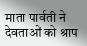माता पार्वती ने देवताओं को श्राप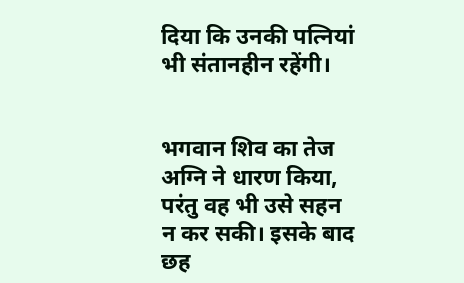दिया कि उनकी पत्नियां भी संतानहीन रहेंगी।


भगवान शिव का तेज अग्नि ने धारण किया, परंतु वह भी उसे सहन न कर सकी। इसके बाद छह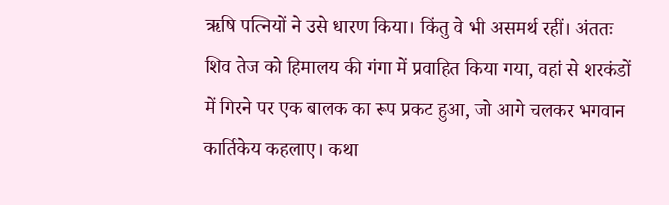ऋषि पत्नियों ने उसे धारण किया। किंतु वे भी असमर्थ रहीं। अंततः शिव तेज को हिमालय की गंगा में प्रवाहित किया गया, वहां से शरकंडों में गिरने पर एक बालक का रूप प्रकट हुआ, जो आगे चलकर भगवान कार्तिकेय कहलाए। कथा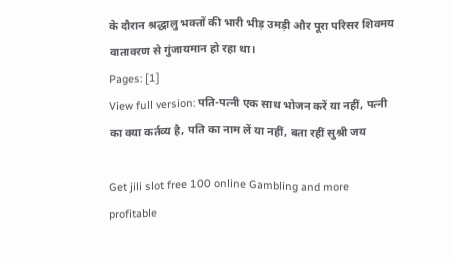के दौरान श्रद्धालु भक्तों की भारी भीड़ उमड़ी और पूरा परिसर शिवमय वातावरण से गुंजायमान हो रहा था।
Pages: [1]
View full version: पति-पत्नी एक साथ भोजन करें या नहीं, पत्नी का क्या कर्तव्य है, पति का नाम लें या नहीं, बता रहीं सुश्री जय

Get jili slot free 100 online Gambling and more profitable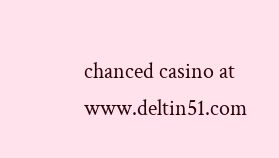chanced casino at www.deltin51.com